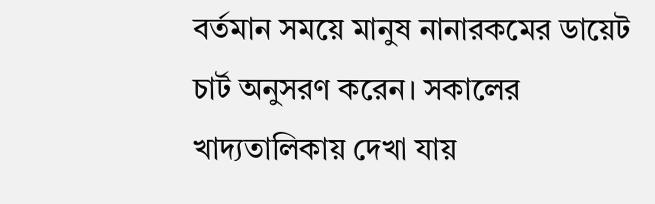বর্তমান সময়ে মানুষ নানারকমের ডায়েট চার্ট অনুসরণ করেন। সকালের খাদ্যতালিকায় দেখা যায়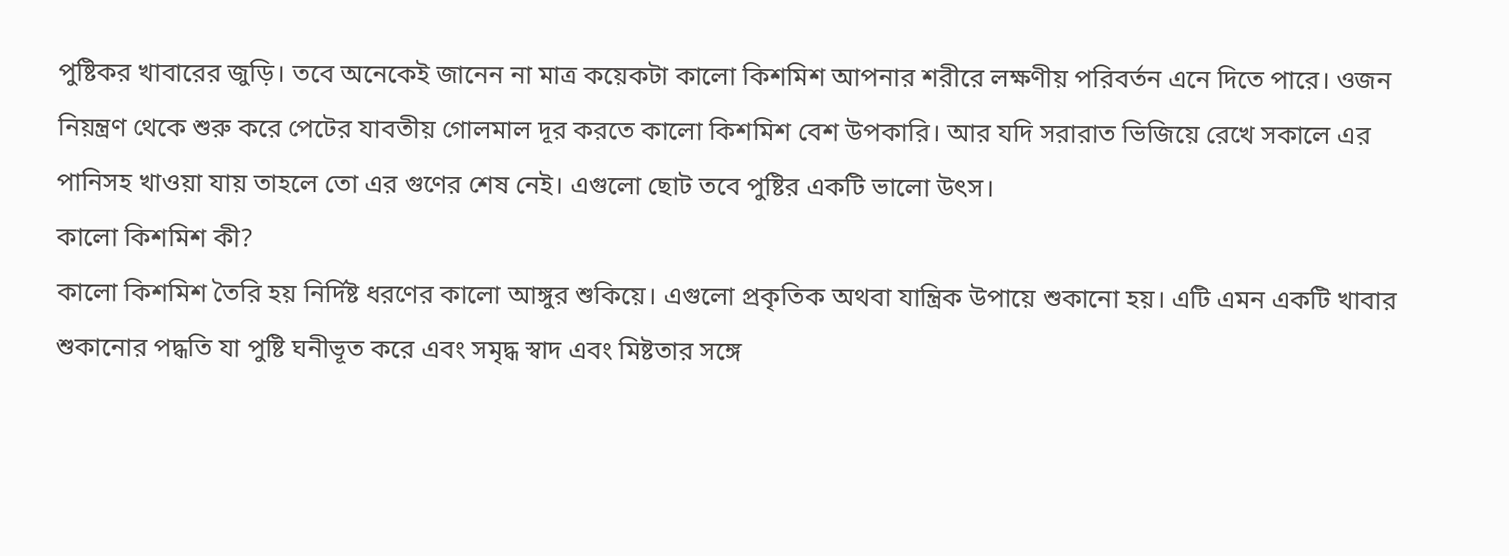পুষ্টিকর খাবারের জুড়ি। তবে অনেকেই জানেন না মাত্র কয়েকটা কালো কিশমিশ আপনার শরীরে লক্ষণীয় পরিবর্তন এনে দিতে পারে। ওজন নিয়ন্ত্রণ থেকে শুরু করে পেটের যাবতীয় গোলমাল দূর করতে কালো কিশমিশ বেশ উপকারি। আর যদি সরারাত ভিজিয়ে রেখে সকালে এর পানিসহ খাওয়া যায় তাহলে তো এর গুণের শেষ নেই। এগুলো ছোট তবে পুষ্টির একটি ভালো উৎস।
কালো কিশমিশ কী?
কালো কিশমিশ তৈরি হয় নির্দিষ্ট ধরণের কালো আঙ্গুর শুকিয়ে। এগুলো প্রকৃতিক অথবা যান্ত্রিক উপায়ে শুকানো হয়। এটি এমন একটি খাবার শুকানোর পদ্ধতি যা পুষ্টি ঘনীভূত করে এবং সমৃদ্ধ স্বাদ এবং মিষ্টতার সঙ্গে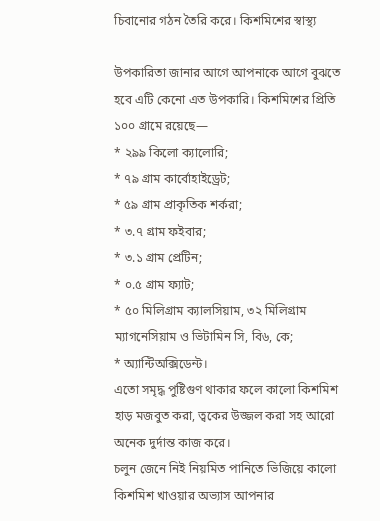চিবানোর গঠন তৈরি করে। কিশমিশের স্বাস্থ্য

উপকারিতা জানার আগে আপনাকে আগে বুঝতে হবে এটি কেনো এত উপকারি। কিশমিশের প্রিতি ১০০ গ্রামে রয়েছে—
* ২৯৯ কিলো ক্যালোরি;
* ৭৯ গ্রাম কার্বোহাইড্রেট;
* ৫৯ গ্রাম প্রাকৃতিক শর্করা;
* ৩.৭ গ্রাম ফইবার;
* ৩.১ গ্রাম প্রেটিন;
* ০.৫ গ্রাম ফ্যাট;
* ৫০ মিলিগ্রাম ক্যালসিয়াম, ৩২ মিলিগ্রাম ম্যাগনেসিয়াম ও ভিটামিন সি, বি৬, কে;
* অ্যান্টিঅক্সিডেন্ট।
এতো সমৃদ্ধ পুষ্টিগুণ থাকার ফলে কালো কিশমিশ হাড় মজবুত করা, ত্বকের উজ্জল করা সহ আরো অনেক দুর্দান্ত কাজ করে।
চলুন জেনে নিই নিয়মিত পানিতে ভিজিয়ে কালো কিশমিশ খাওয়ার অভ্যাস আপনার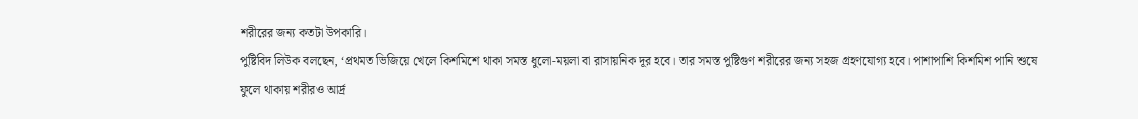শরীরের জন্য কতটা উপকারি।
পুষ্টিবিদ লিউক বলছেন, ‘প্রথমত ভিজিয়ে খেলে কিশমিশে থাকা সমস্ত ধুলো-ময়লা বা রাসায়নিক দূর হবে। তার সমস্ত পুষ্টিগুণ শরীরের জন্য সহজ গ্রহণযোগ্য হবে। পাশাপাশি কিশমিশ পানি শুষে ফুলে থাকায় শরীরও আর্দ্র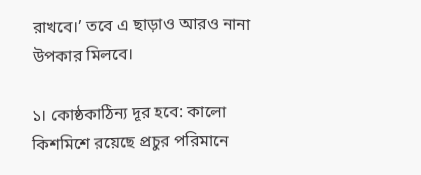রাখবে।’ তবে এ ছাড়াও আরও নানা উপকার মিলবে।

১। কোষ্ঠকাঠিন্য দূর হবে: কালো কিশমিশে রয়েছে প্রচুর পরিমানে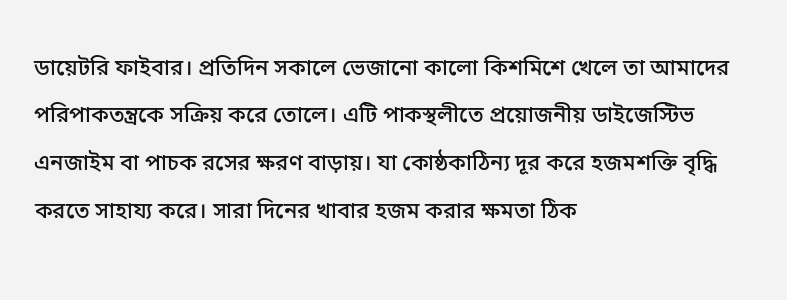ডায়েটরি ফাইবার। প্রতিদিন সকালে ভেজানো কালো কিশমিশে খেলে তা আমাদের পরিপাকতন্ত্রকে সক্রিয় করে তোলে। এটি পাকস্থলীতে প্রয়োজনীয় ডাইজেস্টিভ এনজাইম বা পাচক রসের ক্ষরণ বাড়ায়। যা কোষ্ঠকাঠিন্য দূর করে হজমশক্তি বৃদ্ধি করতে সাহায্য করে। সারা দিনের খাবার হজম করার ক্ষমতা ঠিক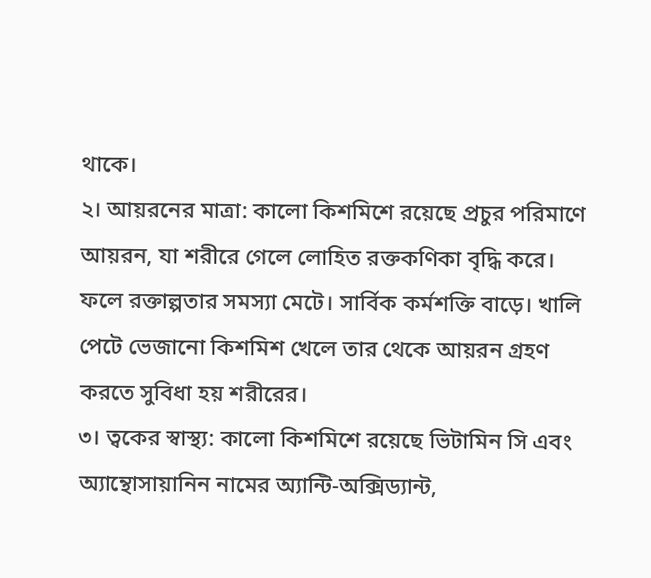থাকে।
২। আয়রনের মাত্রা: কালো কিশমিশে রয়েছে প্রচুর পরিমাণে আয়রন, যা শরীরে গেলে লোহিত রক্তকণিকা বৃদ্ধি করে। ফলে রক্তাল্পতার সমস্যা মেটে। সার্বিক কর্মশক্তি বাড়ে। খালি পেটে ভেজানো কিশমিশ খেলে তার থেকে আয়রন গ্রহণ করতে সুবিধা হয় শরীরের।
৩। ত্বকের স্বাস্থ্য: কালো কিশমিশে রয়েছে ভিটামিন সি এবং অ্যান্থোসায়ানিন নামের অ্যান্টি-অক্সিড্যান্ট,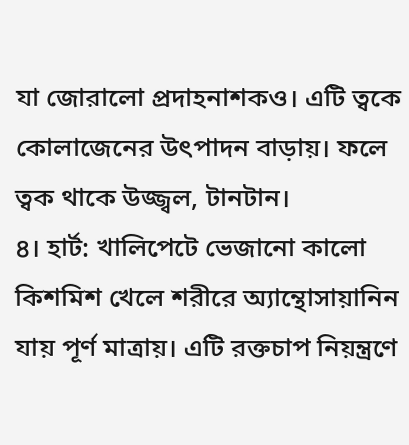যা জোরালো প্রদাহনাশকও। এটি ত্বকে কোলাজেনের উৎপাদন বাড়ায়। ফলে ত্বক থাকে উজ্জ্বল, টানটান।
৪। হার্ট: খালিপেটে ভেজানো কালো কিশমিশ খেলে শরীরে অ্যান্থোসায়ানিন যায় পূর্ণ মাত্রায়। এটি রক্তচাপ নিয়ন্ত্রণে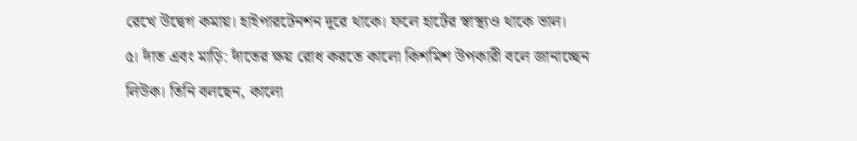রেখে উদ্বেগ কমায়। হাইপারটেনশন দূরে থাকে। ফলে হার্টের স্বাস্থ্যও থাকে ভাল।
৫। দাঁত এবং মাড়ি: দাঁতের ক্ষয় রোধ করতে কালো কিশমিশ উপকারী বলে জানাচ্ছেন লিউক। তিনি বলছেন, কালো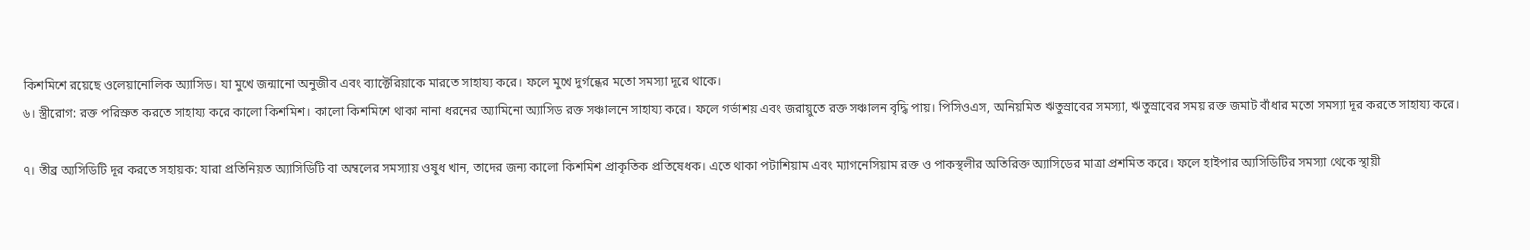কিশমিশে রয়েছে ওলেয়ানোলিক অ্যাসিড। যা মুখে জন্মানো অনুজীব এবং ব্যাক্টেরিয়াকে মারতে সাহায্য করে। ফলে মুখে দুর্গন্ধের মতো সমস্যা দূরে থাকে।
৬। স্ত্রীরোগ: রক্ত পরিস্রুত করতে সাহায্য করে কালো কিশমিশ। কালো কিশমিশে থাকা নানা ধরনের অ্যামিনো অ্যাসিড রক্ত সঞ্চালনে সাহায্য করে। ফলে গর্ভাশয় এবং জরায়ুতে রক্ত সঞ্চালন বৃদ্ধি পায়। পিসিওএস, অনিয়মিত ঋতুস্রাবের সমস্যা, ঋতুস্রাবের সময় রক্ত জমাট বাঁধার মতো সমস্যা দূর করতে সাহায্য করে।

৭। তীব্র অ্যসিডিটি দূর করতে সহায়ক: যারা প্রতিনিয়ত অ্যাসিডিটি বা অম্বলের সমস্যায় ওষুধ খান, তাদের জন্য কালো কিশমিশ প্রাকৃতিক প্রতিষেধক। এতে থাকা পটাশিয়াম এবং ম্যাগনেসিয়াম রক্ত ও পাকস্থলীর অতিরিক্ত অ্যাসিডের মাত্রা প্রশমিত করে। ফলে হাইপার অ্যসিডিটির সমস্যা থেকে স্থায়ী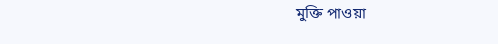মুক্তি পাওয়া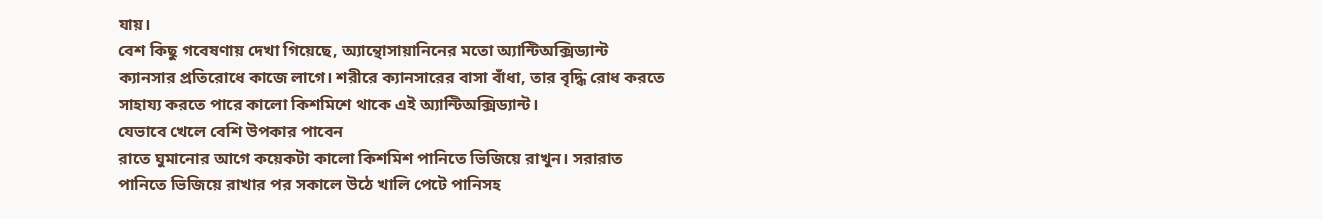যায়।
বেশ কিছু গবেষণায় দেখা গিয়েছে, অ্যান্থোসায়ানিনের মতো অ্যান্টিঅক্সিড্যান্ট ক্যানসার প্রতিরোধে কাজে লাগে। শরীরে ক্যানসারের বাসা বাঁধা, তার বৃদ্ধি রোধ করতে সাহায্য করতে পারে কালো কিশমিশে থাকে এই অ্যান্টিঅক্সিড্যান্ট।
যেভাবে খেলে বেশি উপকার পাবেন
রাতে ঘুমানোর আগে কয়েকটা কালো কিশমিশ পানিতে ভিজিয়ে রাখুন। সরারাত পানিতে ভিজিয়ে রাখার পর সকালে উঠে খালি পেটে পানিসহ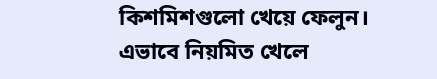কিশমিশগুলো খেয়ে ফেলুন।
এভাবে নিয়মিত খেলে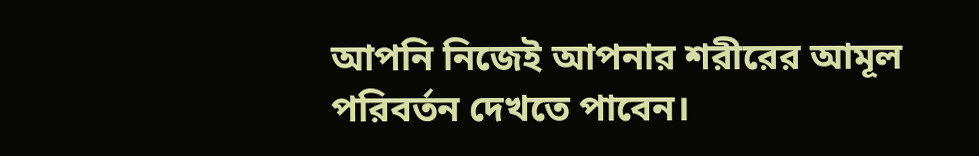আপনি নিজেই আপনার শরীরের আমূল পরিবর্তন দেখতে পাবেন।